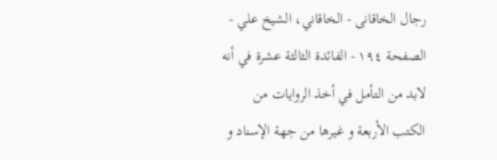رجال الخاقانى - الخاقاني، الشيخ علي - الصفحة ١٩٤ - الفائدة الثالثة عشرة في أنه لابد من التأمل في أخذ الروايات من الكتب الأربعة و غيرها من جهة الإسناد و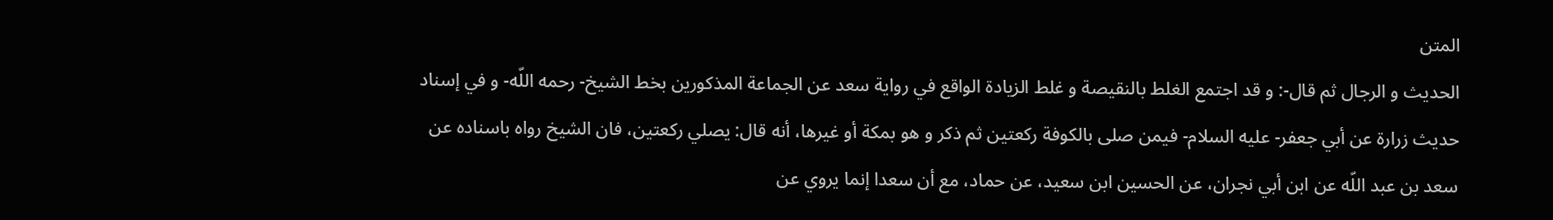المتن
الحديث و الرجال ثم قال-: و قد اجتمع الغلط بالنقيصة و غلط الزيادة الواقع في رواية سعد عن الجماعة المذكورين بخط الشيخ- رحمه اللّه- و في إسناد حديث زرارة عن أبي جعفر- عليه السلام- فيمن صلى بالكوفة ركعتين ثم ذكر و هو بمكة أو غيرها، أنه قال: يصلي ركعتين، فان الشيخ رواه باسناده عن سعد بن عبد اللّه عن ابن أبي نجران، عن الحسين ابن سعيد، عن حماد، مع أن سعدا إنما يروي عن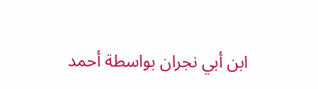ابن أبي نجران بواسطة أحمد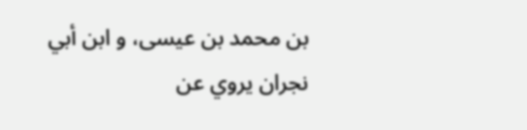بن محمد بن عيسى، و ابن أبي نجران يروي عن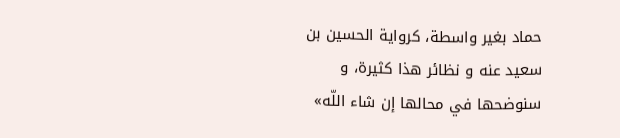حماد بغير واسطة، كرواية الحسين بن سعيد عنه و نظائر هذا كثيرة، و سنوضحها في محالها إن شاء اللّه»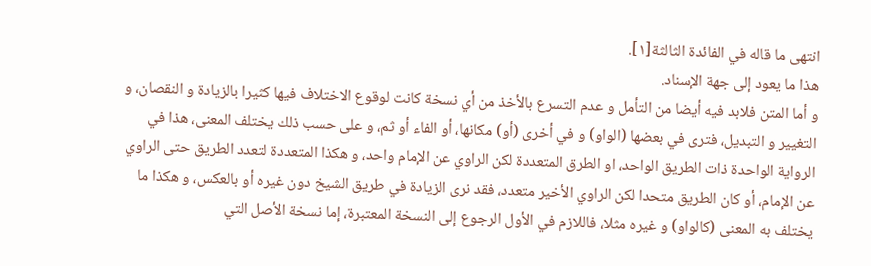انتهى ما قاله في الفائدة الثالثة[١].
هذا ما يعود إلى جهة الإسناد.
و أما المتن فلابد فيه أيضا من التأمل و عدم التسرع بالأخذ من أي نسخة كانت لوقوع الاختلاف فيها كثيرا بالزيادة و النقصان، و التغيير و التبديل، فترى في بعضها (الواو) و في أخرى (أو) مكانها، أو الفاء أو ثم، و على حسب ذلك يختلف المعنى، هذا في الرواية الواحدة ذات الطريق الواحد، او الطرق المتعددة لكن الراوي عن الإمام واحد، و هكذا المتعددة لتعدد الطريق حتى الراوي عن الإمام، أو كان الطريق متحدا لكن الراوي الأخير متعدد، فقد نرى الزيادة في طريق الشيخ دون غيره أو بالعكس، و هكذا ما يختلف به المعنى (كالواو) و غيره مثلا، فاللازم في الأول الرجوع إلى النسخة المعتبرة، إما نسخة الأصل التي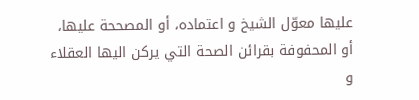عليها معوّل الشيخ و اعتماده، أو المصححة عليها، أو المحفوفة بقرائن الصحة التي يركن اليها العقلاء و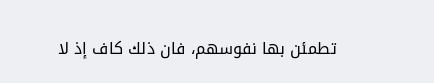تطمئن بها نفوسهم، فان ذلك كاف إذ لا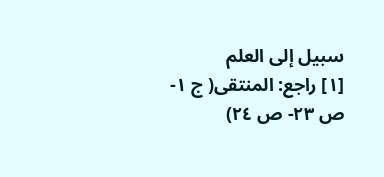سبيل إلى العلم
[١] راجع: المنتقى( ج ١- ص ٢٣- ص ٢٤)